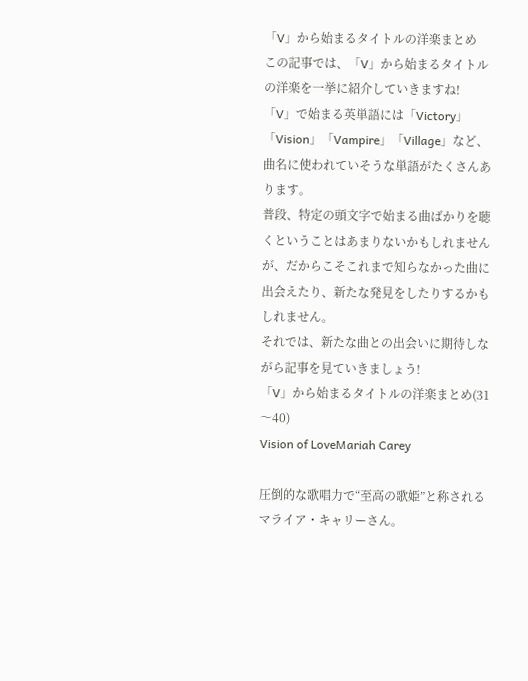「V」から始まるタイトルの洋楽まとめ
この記事では、「V」から始まるタイトルの洋楽を一挙に紹介していきますね!
「V」で始まる英単語には「Victory」「Vision」「Vampire」「Village」など、曲名に使われていそうな単語がたくさんあります。
普段、特定の頭文字で始まる曲ばかりを聴くということはあまりないかもしれませんが、だからこそこれまで知らなかった曲に出会えたり、新たな発見をしたりするかもしれません。
それでは、新たな曲との出会いに期待しながら記事を見ていきましょう!
「V」から始まるタイトルの洋楽まとめ(31〜40)
Vision of LoveMariah Carey

圧倒的な歌唱力で“至高の歌姫”と称されるマライア・キャリーさん。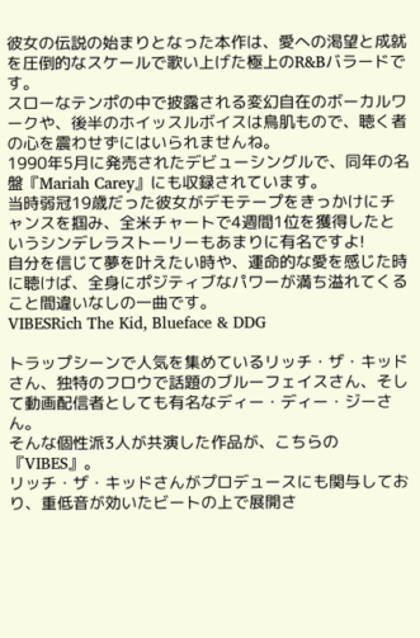彼女の伝説の始まりとなった本作は、愛への渇望と成就を圧倒的なスケールで歌い上げた極上のR&Bバラードです。
スローなテンポの中で披露される変幻自在のボーカルワークや、後半のホイッスルボイスは鳥肌もので、聴く者の心を震わせずにはいられませんね。
1990年5月に発売されたデビューシングルで、同年の名盤『Mariah Carey』にも収録されています。
当時弱冠19歳だった彼女がデモテープをきっかけにチャンスを掴み、全米チャートで4週間1位を獲得したというシンデレラストーリーもあまりに有名ですよ!
自分を信じて夢を叶えたい時や、運命的な愛を感じた時に聴けば、全身にポジティブなパワーが満ち溢れてくること間違いなしの一曲です。
VIBESRich The Kid, Blueface & DDG

トラップシーンで人気を集めているリッチ・ザ・キッドさん、独特のフロウで話題のブルーフェイスさん、そして動画配信者としても有名なディー・ディー・ジーさん。
そんな個性派3人が共演した作品が、こちらの『VIBES』。
リッチ・ザ・キッドさんがプロデュースにも関与しており、重低音が効いたビートの上で展開さ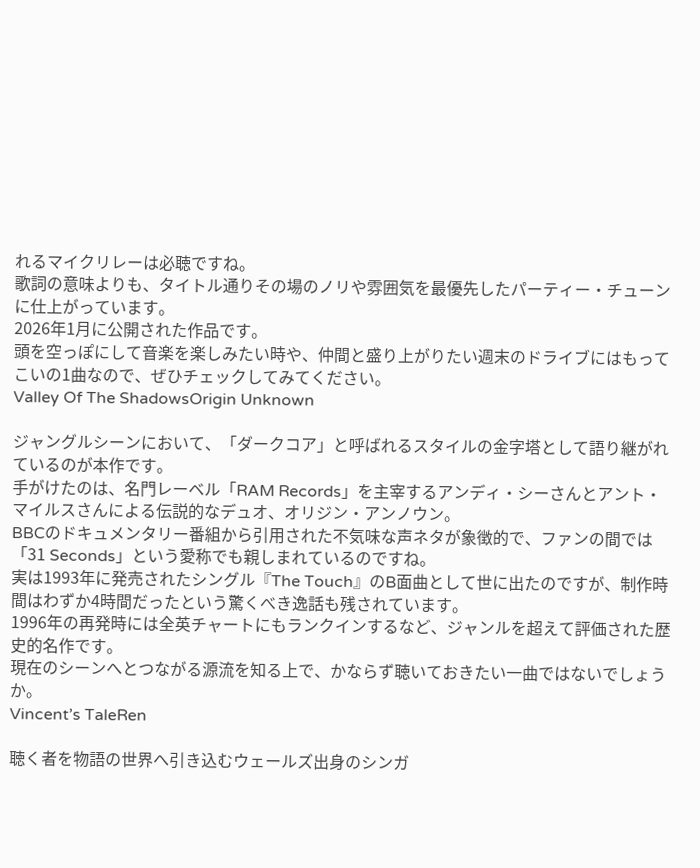れるマイクリレーは必聴ですね。
歌詞の意味よりも、タイトル通りその場のノリや雰囲気を最優先したパーティー・チューンに仕上がっています。
2026年1月に公開された作品です。
頭を空っぽにして音楽を楽しみたい時や、仲間と盛り上がりたい週末のドライブにはもってこいの1曲なので、ぜひチェックしてみてください。
Valley Of The ShadowsOrigin Unknown

ジャングルシーンにおいて、「ダークコア」と呼ばれるスタイルの金字塔として語り継がれているのが本作です。
手がけたのは、名門レーベル「RAM Records」を主宰するアンディ・シーさんとアント・マイルスさんによる伝説的なデュオ、オリジン・アンノウン。
BBCのドキュメンタリー番組から引用された不気味な声ネタが象徴的で、ファンの間では「31 Seconds」という愛称でも親しまれているのですね。
実は1993年に発売されたシングル『The Touch』のB面曲として世に出たのですが、制作時間はわずか4時間だったという驚くべき逸話も残されています。
1996年の再発時には全英チャートにもランクインするなど、ジャンルを超えて評価された歴史的名作です。
現在のシーンへとつながる源流を知る上で、かならず聴いておきたい一曲ではないでしょうか。
Vincent’s TaleRen

聴く者を物語の世界へ引き込むウェールズ出身のシンガ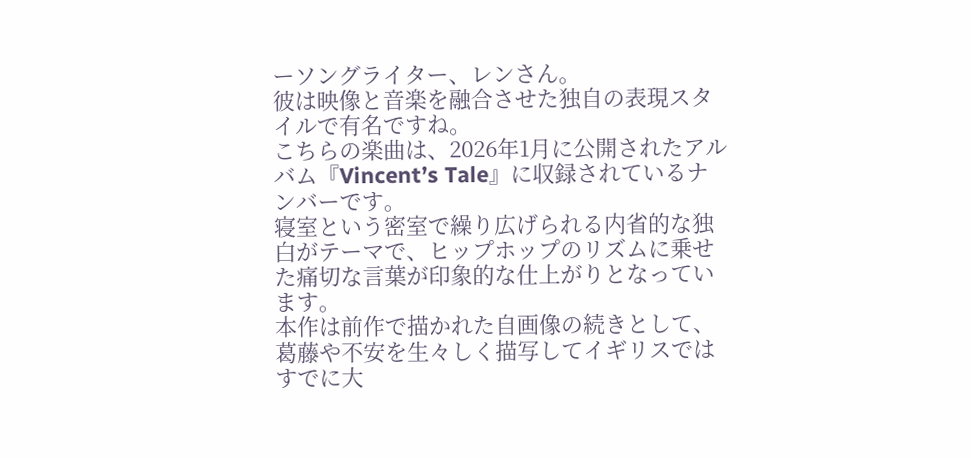ーソングライター、レンさん。
彼は映像と音楽を融合させた独自の表現スタイルで有名ですね。
こちらの楽曲は、2026年1月に公開されたアルバム『Vincent’s Tale』に収録されているナンバーです。
寝室という密室で繰り広げられる内省的な独白がテーマで、ヒップホップのリズムに乗せた痛切な言葉が印象的な仕上がりとなっています。
本作は前作で描かれた自画像の続きとして、葛藤や不安を生々しく描写してイギリスではすでに大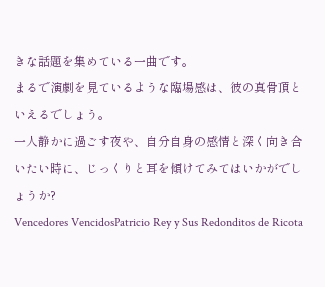きな話題を集めている一曲です。
まるで演劇を見ているような臨場感は、彼の真骨頂といえるでしょう。
一人静かに過ごす夜や、自分自身の感情と深く向き合いたい時に、じっくりと耳を傾けてみてはいかがでしょうか?
Vencedores VencidosPatricio Rey y Sus Redonditos de Ricota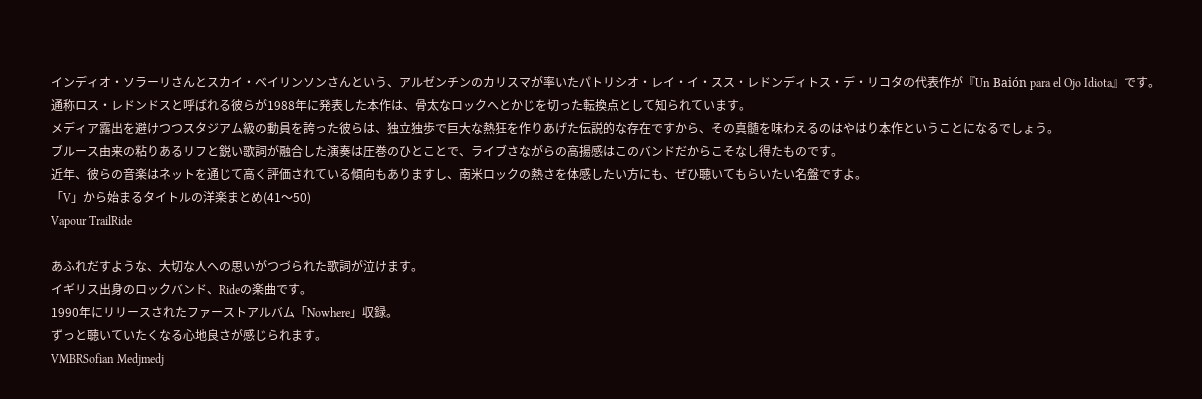インディオ・ソラーリさんとスカイ・ベイリンソンさんという、アルゼンチンのカリスマが率いたパトリシオ・レイ・イ・スス・レドンディトス・デ・リコタの代表作が『Un Baión para el Ojo Idiota』です。
通称ロス・レドンドスと呼ばれる彼らが1988年に発表した本作は、骨太なロックへとかじを切った転換点として知られています。
メディア露出を避けつつスタジアム級の動員を誇った彼らは、独立独歩で巨大な熱狂を作りあげた伝説的な存在ですから、その真髄を味わえるのはやはり本作ということになるでしょう。
ブルース由来の粘りあるリフと鋭い歌詞が融合した演奏は圧巻のひとことで、ライブさながらの高揚感はこのバンドだからこそなし得たものです。
近年、彼らの音楽はネットを通じて高く評価されている傾向もありますし、南米ロックの熱さを体感したい方にも、ぜひ聴いてもらいたい名盤ですよ。
「V」から始まるタイトルの洋楽まとめ(41〜50)
Vapour TrailRide

あふれだすような、大切な人への思いがつづられた歌詞が泣けます。
イギリス出身のロックバンド、Rideの楽曲です。
1990年にリリースされたファーストアルバム「Nowhere」収録。
ずっと聴いていたくなる心地良さが感じられます。
VMBRSofian Medjmedj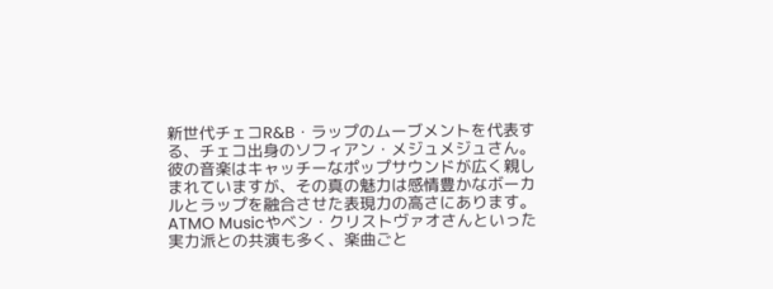新世代チェコR&B・ラップのムーブメントを代表する、チェコ出身のソフィアン・メジュメジュさん。
彼の音楽はキャッチーなポップサウンドが広く親しまれていますが、その真の魅力は感情豊かなボーカルとラップを融合させた表現力の高さにあります。
ATMO Musicやベン・クリストヴァオさんといった実力派との共演も多く、楽曲ごと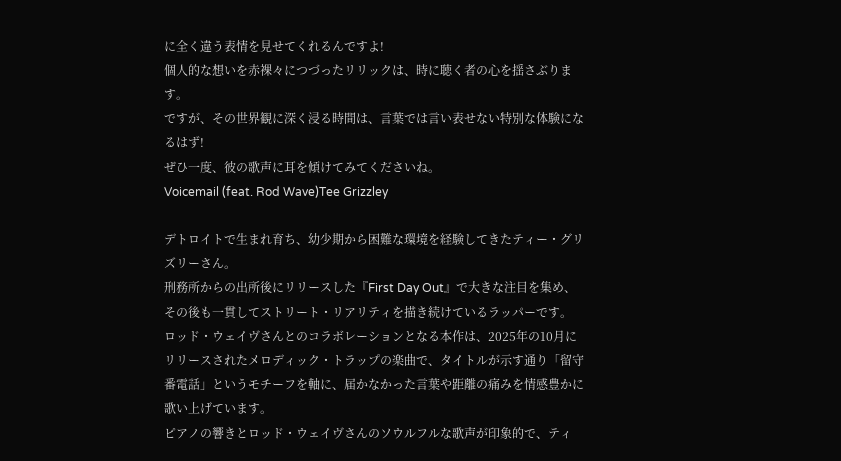に全く違う表情を見せてくれるんですよ!
個人的な想いを赤裸々につづったリリックは、時に聴く者の心を揺さぶります。
ですが、その世界観に深く浸る時間は、言葉では言い表せない特別な体験になるはず!
ぜひ一度、彼の歌声に耳を傾けてみてくださいね。
Voicemail (feat. Rod Wave)Tee Grizzley

デトロイトで生まれ育ち、幼少期から困難な環境を経験してきたティー・グリズリーさん。
刑務所からの出所後にリリースした『First Day Out』で大きな注目を集め、その後も一貫してストリート・リアリティを描き続けているラッパーです。
ロッド・ウェイヴさんとのコラボレーションとなる本作は、2025年の10月にリリースされたメロディック・トラップの楽曲で、タイトルが示す通り「留守番電話」というモチーフを軸に、届かなかった言葉や距離の痛みを情感豊かに歌い上げています。
ピアノの響きとロッド・ウェイヴさんのソウルフルな歌声が印象的で、ティ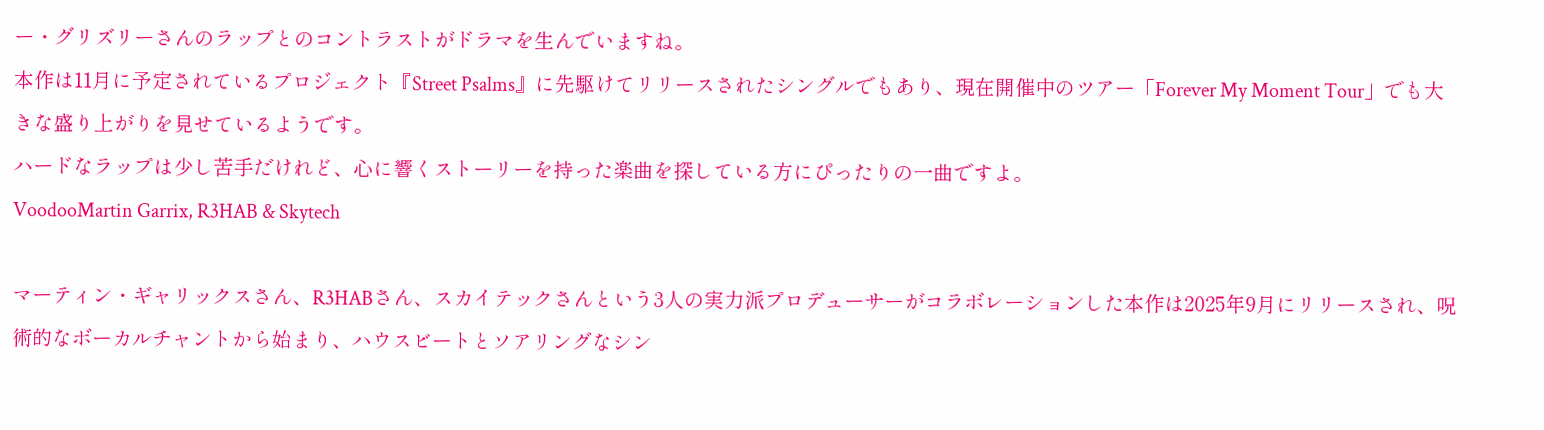ー・グリズリーさんのラップとのコントラストがドラマを生んでいますね。
本作は11月に予定されているプロジェクト『Street Psalms』に先駆けてリリースされたシングルでもあり、現在開催中のツアー「Forever My Moment Tour」でも大きな盛り上がりを見せているようです。
ハードなラップは少し苦手だけれど、心に響くストーリーを持った楽曲を探している方にぴったりの一曲ですよ。
VoodooMartin Garrix, R3HAB & Skytech

マーティン・ギャリックスさん、R3HABさん、スカイテックさんという3人の実力派プロデューサーがコラボレーションした本作は2025年9月にリリースされ、呪術的なボーカルチャントから始まり、ハウスビートとソアリングなシン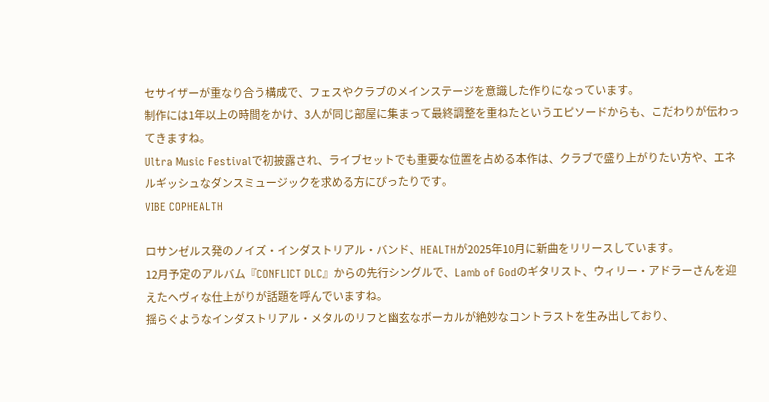セサイザーが重なり合う構成で、フェスやクラブのメインステージを意識した作りになっています。
制作には1年以上の時間をかけ、3人が同じ部屋に集まって最終調整を重ねたというエピソードからも、こだわりが伝わってきますね。
Ultra Music Festivalで初披露され、ライブセットでも重要な位置を占める本作は、クラブで盛り上がりたい方や、エネルギッシュなダンスミュージックを求める方にぴったりです。
VIBE COPHEALTH

ロサンゼルス発のノイズ・インダストリアル・バンド、HEALTHが2025年10月に新曲をリリースしています。
12月予定のアルバム『CONFLICT DLC』からの先行シングルで、Lamb of Godのギタリスト、ウィリー・アドラーさんを迎えたヘヴィな仕上がりが話題を呼んでいますね。
揺らぐようなインダストリアル・メタルのリフと幽玄なボーカルが絶妙なコントラストを生み出しており、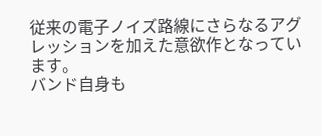従来の電子ノイズ路線にさらなるアグレッションを加えた意欲作となっています。
バンド自身も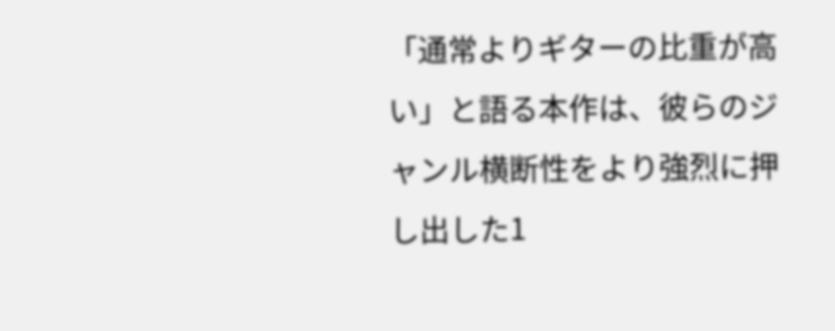「通常よりギターの比重が高い」と語る本作は、彼らのジャンル横断性をより強烈に押し出した1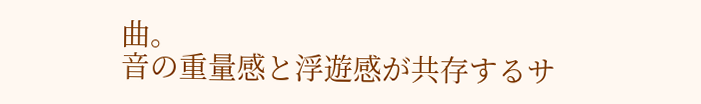曲。
音の重量感と浮遊感が共存するサ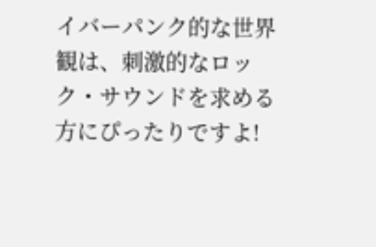イバーパンク的な世界観は、刺激的なロック・サウンドを求める方にぴったりですよ!